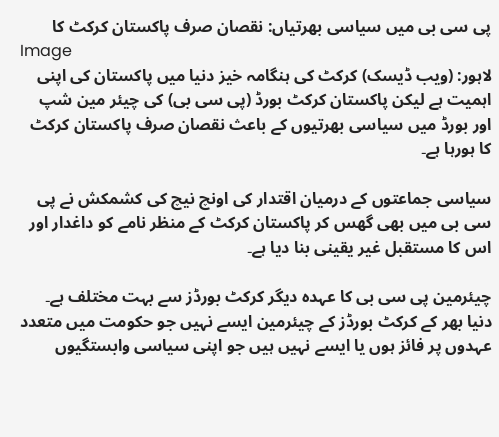پی سی بی میں سیاسی بھرتیاں: نقصان صرف پاکستان کرکٹ کا
Image
لاہور: (ویب ڈیسک) کرکٹ کی ہنگامہ خیز دنیا میں پاکستان کی اپنی اہمیت ہے لیکن پاکستان کرکٹ بورڈ (پی سی بی) کی چیئر مین شپ اور بورڈ میں سیاسی بھرتیوں کے باعث نقصان صرف پاکستان کرکٹ کا ہورہا ہے۔

سیاسی جماعتوں کے درمیان اقتدار کی اونچ نیچ کی کشمکش نے پی سی بی میں بھی گھس کر پاکستان کرکٹ کے منظر نامے کو داغدار اور اس کا مستقبل غیر یقینی بنا دیا ہے۔

چیئرمین پی سی بی کا عہدہ دیگر کرکٹ بورڈز سے بہت مختلف ہے۔ دنیا بھر کے کرکٹ بورڈز کے چیئرمین ایسے نہیں جو حکومت میں متعدد عہدوں پر فائز ہوں یا ایسے نہیں ہیں جو اپنی سیاسی وابستگیوں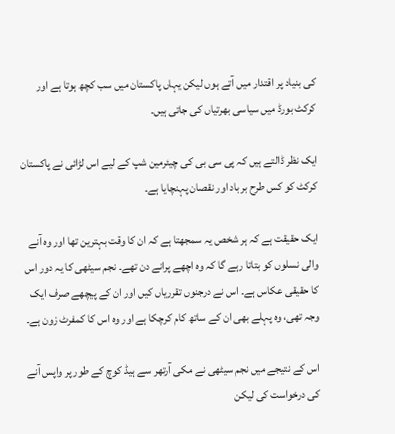کی بنیاد پر اقتدار میں آتے ہوں لیکن یہاں پاکستان میں سب کچھ ہوتا ہے اور کرکٹ بورڈ میں سیاسی بھرتیاں کی جاتی ہیں۔

ایک نظر ڈالتے ہیں کہ پی سی بی کی چیئرمین شپ کے لیے اس لڑائی نے پاکستان کرکٹ کو کس طرح برباد اور نقصان پہنچایا ہے۔

ایک حقیقت ہے کہ ہر شخص یہ سمجھتا ہے کہ ان کا وقت بہترین تھا اور وہ آنے والی نسلوں کو بتاتا رہے گا کہ وہ اچھے پرانے دن تھے۔ نجم سیٹھی کا یہ دور اس کا حقیقی عکاس ہے۔ اس نے درجنوں تقرریاں کیں اور ان کے پیچھے صرف ایک وجہ تھی، وہ پہلے بھی ان کے ساتھ کام کرچکا ہے اور وہ اس کا کمفرٹ زون ہے۔

اس کے نتیجے میں نجم سیٹھی نے مکی آرتھر سے ہیڈ کوچ کے طور پر واپس آنے کی درخواست کی لیکن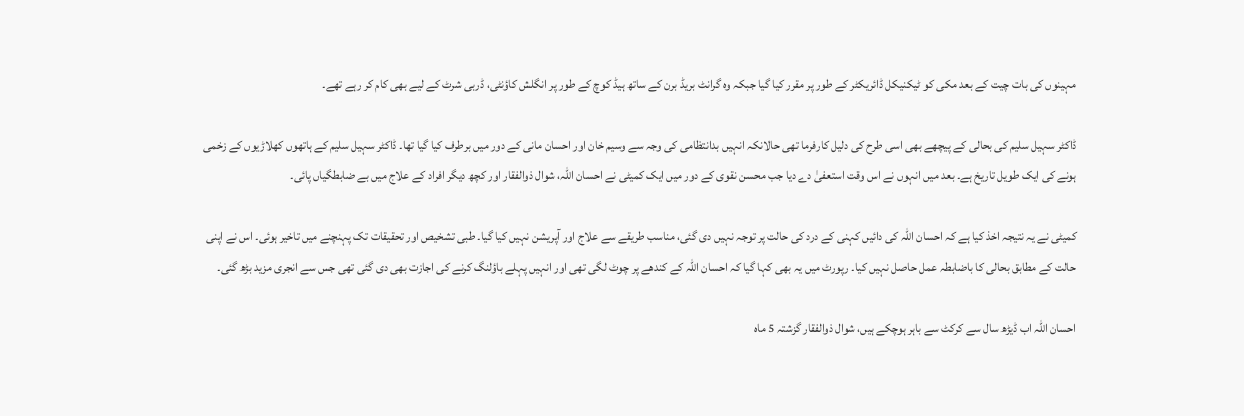مہینوں کی بات چیت کے بعد مکی کو ٹیکنیکل ڈائریکٹر کے طور پر مقرر کیا گیا جبکہ وہ گرانٹ بریڈ برن کے ساتھ ہیڈ کوچ کے طور پر انگلش کاؤنٹی، ڈربی شرٹ کے لیے بھی کام کر رہے تھے۔

ڈاکٹر سہیل سلیم کی بحالی کے پیچھے بھی اسی طرح کی دلیل کارفرما تھی حالانکہ انہیں بدانتظامی کی وجہ سے وسیم خان اور احسان مانی کے دور میں برطرف کیا گیا تھا۔ ڈاکٹر سہیل سلیم کے ہاتھوں کھلاڑیوں کے زخمی ہونے کی ایک طویل تاریخ ہے۔ بعد میں انہوں نے اس وقت استعفیٰ دے دیا جب محسن نقوی کے دور میں ایک کمیٹی نے احسان اللہ، شوال ذوالفقار اور کچھ دیگر افراد کے علاج میں بے ضابطگیاں پائی۔

کمیٹی نے یہ نتیجہ اخذ کیا ہے کہ احسان اللہ کی دائیں کہنی کے درد کی حالت پر توجہ نہیں دی گئی، مناسب طریقے سے علاج اور آپریشن نہیں کیا گیا۔ طبی تشخیص اور تحقیقات تک پہنچنے میں تاخیر ہوئی۔ اس نے اپنی حالت کے مطابق بحالی کا باضابطہ عمل حاصل نہیں کیا۔ رپورٹ میں یہ بھی کہا گیا کہ احسان اللہ کے کندھے پر چوٹ لگی تھی اور انہیں پہلے باؤلنگ کرنے کی اجازت بھی دی گئی تھی جس سے انجری مزید بڑھ گئی۔

احسان اللہ اب ڈیڑھ سال سے کرکٹ سے باہر ہوچکے ہیں، شوال ذوالفقار گزشتہ 5 ماہ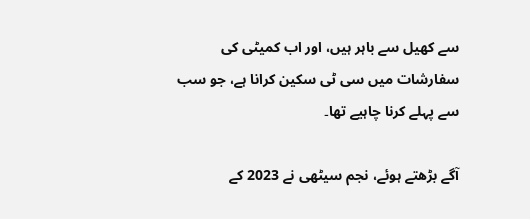سے کھیل سے باہر ہیں، اور اب کمیٹی کی سفارشات میں سی ٹی سکین کرانا ہے، جو سب سے پہلے کرنا چاہیے تھا۔

آگے بڑھتے ہوئے، نجم سیٹھی نے 2023 کے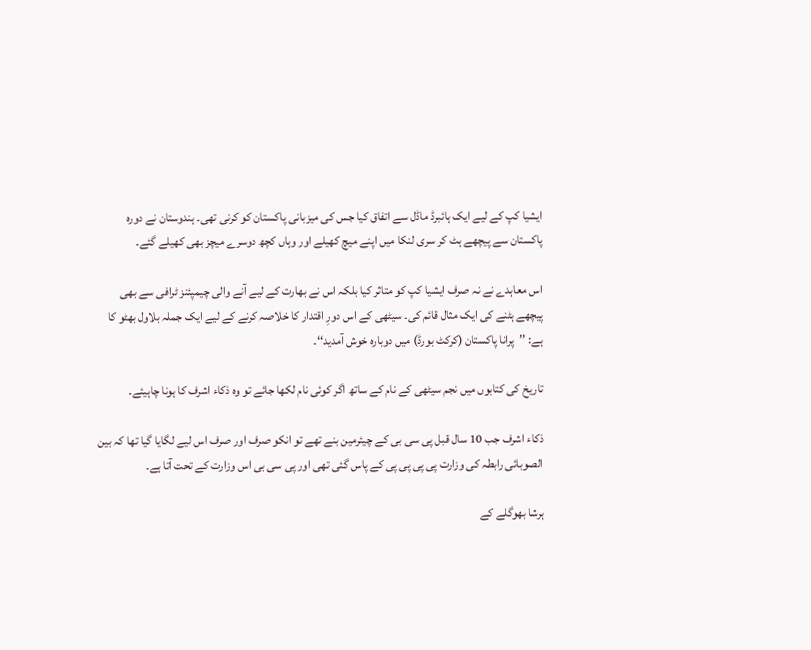ایشیا کپ کے لیے ایک ہائبرڈ ماڈل سے اتفاق کیا جس کی میزبانی پاکستان کو کرنی تھی۔ ہندوستان نے دورہ پاکستان سے پیچھے ہٹ کر سری لنکا میں اپنے میچ کھیلے اور وہاں کچھ دوسرے میچز بھی کھیلے گئے۔

اس معاہدے نے نہ صرف ایشیا کپ کو متاثر کیا بلکہ اس نے بھارت کے لیے آنے والی چیمپئنز ٹرافی سے بھی پیچھے ہٹنے کی ایک مثال قائم کی۔ سیٹھی کے اس دورِ اقتدار کا خلاصہ کرنے کے لیے ایک جملہ بلاول بھٹو کا ہے: ’’پرانا پاکستان (کرکٹ بورڈ) میں دوبارہ خوش آمدید‘‘۔

تاریخ کی کتابوں میں نجم سیٹھی کے نام کے ساتھ اگر کوئی نام لکھا جائے تو وہ ذکاء اشرف کا ہونا چاہیئے۔

ذکاء اشرف جب 10 سال قبل پی سی بی کے چیئرمین بنے تھے تو انکو صرف اور صرف اس لیے لگایا گیا تھا کہ بین الصوبائی رابطہ کی وزارت پی پی پی پی کے پاس گئی تھی اور پی سی بی اس وزارت کے تحت آتا ہے۔

ہرشا بھوگلے کے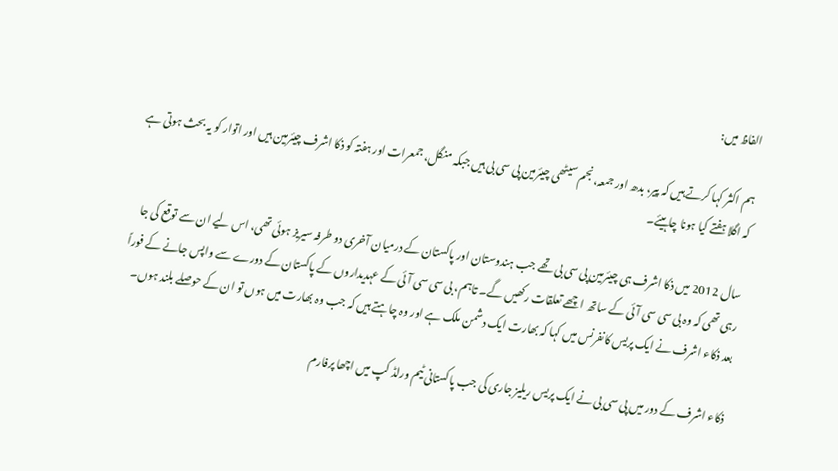الفاظ میں:

ہم اکثر کہا کرتے ہیں کہ پیر، بدھ اور جمعہ، نجم سیٹھی چیئرمین پی سی بی ہیں جبکہ منگل، جمعرات اور ہفتہ کو ذکا اشرف چیئرمین ہیں اور اتوار کو یہ بحث ہوتی ہے کہ اگلا ہفتے کیا ہونا چاہیئے۔

سال 2012 میں ذکا اشرف ہی چیئرمین پی سی بی تھے جب ہندوستان اور پاکستان کے درمیان آخری دو طرفہ سیریز ہوئی تھی، اس لیے ان سے توقع کی جا رہی تھی کہ وہ بی سی سی آئی کے ساتھ اچھے تعلقات رکھیں گے۔ تاہم، بی سی سی آئی کے عہدیداروں کے پاکستان کے دورے سے واپس جانے کے فوراً بعد ذکاء اشرف نے ایک پریس کانفرنس میں کہا کہ بھارت ایک دشمن ملک ہے اور وہ چاہتے ہیں کہ جب وہ بھارت میں ہوں تو ان کے حوصلے بلند ہوں۔

ذکاء اشرف کے دور میں پی سی بی نے ایک پریس ریلیز جاری کی جب پاکستانی ٹیم ورلڈ کپ میں اچھا پرفارم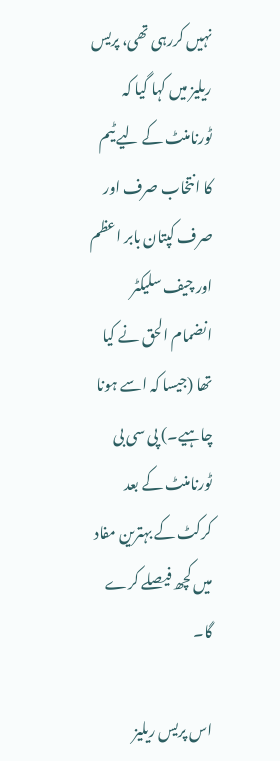نہیں کررہی تھی، پریس ریلیز میں کہا گیا کہ ٹورنامنٹ کے لیے ٹیم کا انتخاب صرف اور صرف کپتان بابر اعظم اور چیف سلیکٹر انضمام الحق نے کیا تھا (جیسا کہ اسے ہونا چاہیے۔) پی سی بی ٹورنامنٹ کے بعد کرکٹ کے بہترین مفاد میں کچھ فیصلے کرے گا۔

اس پریس ریلیز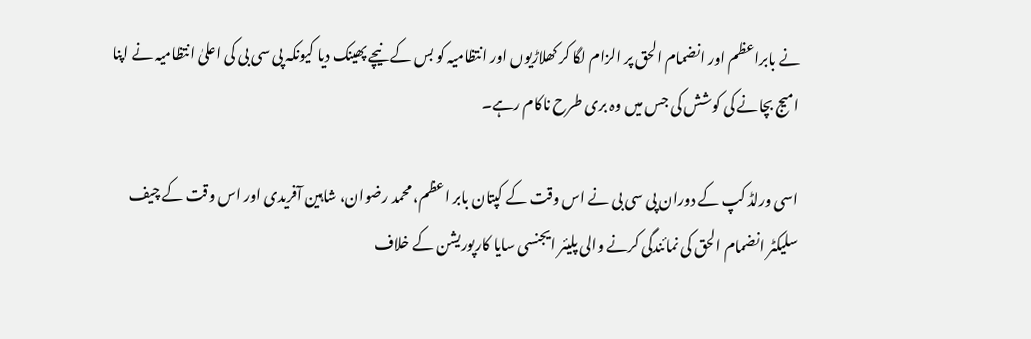نے بابراعظم اور انضمام الحق پر الزام لگا کر کھلاڑیوں اور انتظامیہ کو بس کے نیچے پھینک دیا کیونکہ پی سی بی کی اعلیٰ انتظامیہ نے اپنا امیج بچانے کی کوشش کی جس میں وہ بری طرح ناکام رہے۔

اسی ورلڈ کپ کے دوران پی سی بی نے اس وقت کے کپتان بابر اعظم، محمد رضوان، شاہین آفریدی اور اس وقت کے چیف سلیکٹر انضمام الحق کی نمائندگی کرنے والی پلیئر ایجنسی سایا کارپوریشن کے خلاف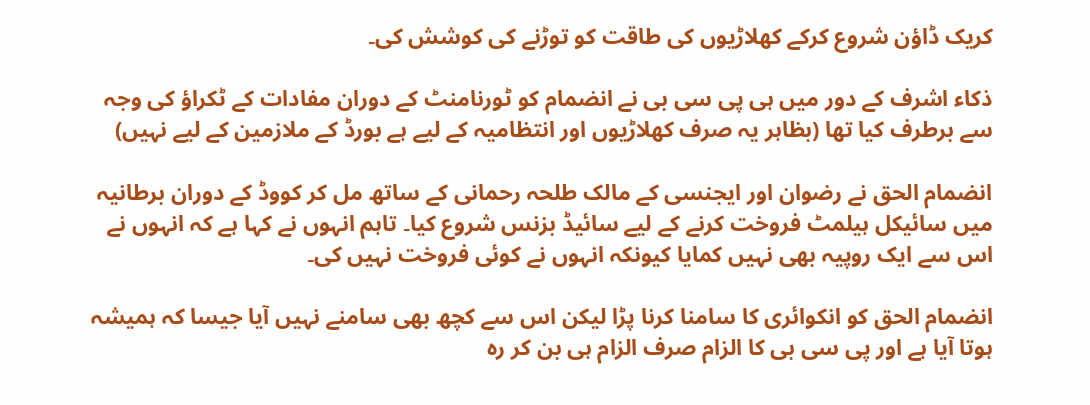کریک ڈاؤن شروع کرکے کھلاڑیوں کی طاقت کو توڑنے کی کوشش کی۔

ذکاء اشرف کے دور میں ہی پی سی بی نے انضمام کو ٹورنامنٹ کے دوران مفادات کے ٹکراؤ کی وجہ سے برطرف کیا تھا (بظاہر یہ صرف کھلاڑیوں اور انتظامیہ کے لیے ہے بورڈ کے ملازمین کے لیے نہیں)

انضمام الحق نے رضوان اور ایجنسی کے مالک طلحہ رحمانی کے ساتھ مل کر کووڈ کے دوران برطانیہ میں سائیکل ہیلمٹ فروخت کرنے کے لیے سائیڈ بزنس شروع کیا۔ تاہم انہوں نے کہا ہے کہ انہوں نے اس سے ایک روپیہ بھی نہیں کمایا کیونکہ انہوں نے کوئی فروخت نہیں کی۔

انضمام الحق کو انکوائری کا سامنا کرنا پڑا لیکن اس سے کچھ بھی سامنے نہیں آیا جیسا کہ ہمیشہ ہوتا آیا ہے اور پی سی بی کا الزام صرف الزام ہی بن کر رہ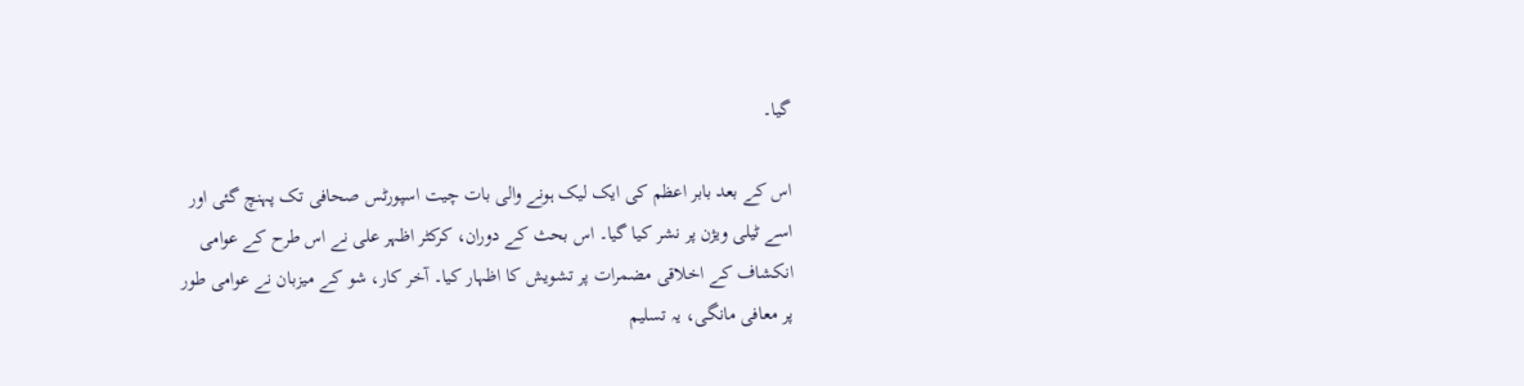گیا۔

اس کے بعد بابر اعظم کی ایک لیک ہونے والی بات چیت اسپورٹس صحافی تک پہنچ گئی اور اسے ٹیلی ویژن پر نشر کیا گیا۔ اس بحث کے دوران، کرکٹر اظہر علی نے اس طرح کے عوامی انکشاف کے اخلاقی مضمرات پر تشویش کا اظہار کیا۔ آخر کار، شو کے میزبان نے عوامی طور پر معافی مانگی، یہ تسلیم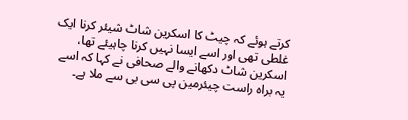کرتے ہوئے کہ چیٹ کا اسکرین شاٹ شیئر کرنا ایک غلطی تھی اور اسے ایسا نہیں کرنا چاہیئے تھا، اسکرین شاٹ دکھانے والے صحافی نے کہا کہ اسے یہ براہ راست چیئرمین پی سی بی سے ملا ہے۔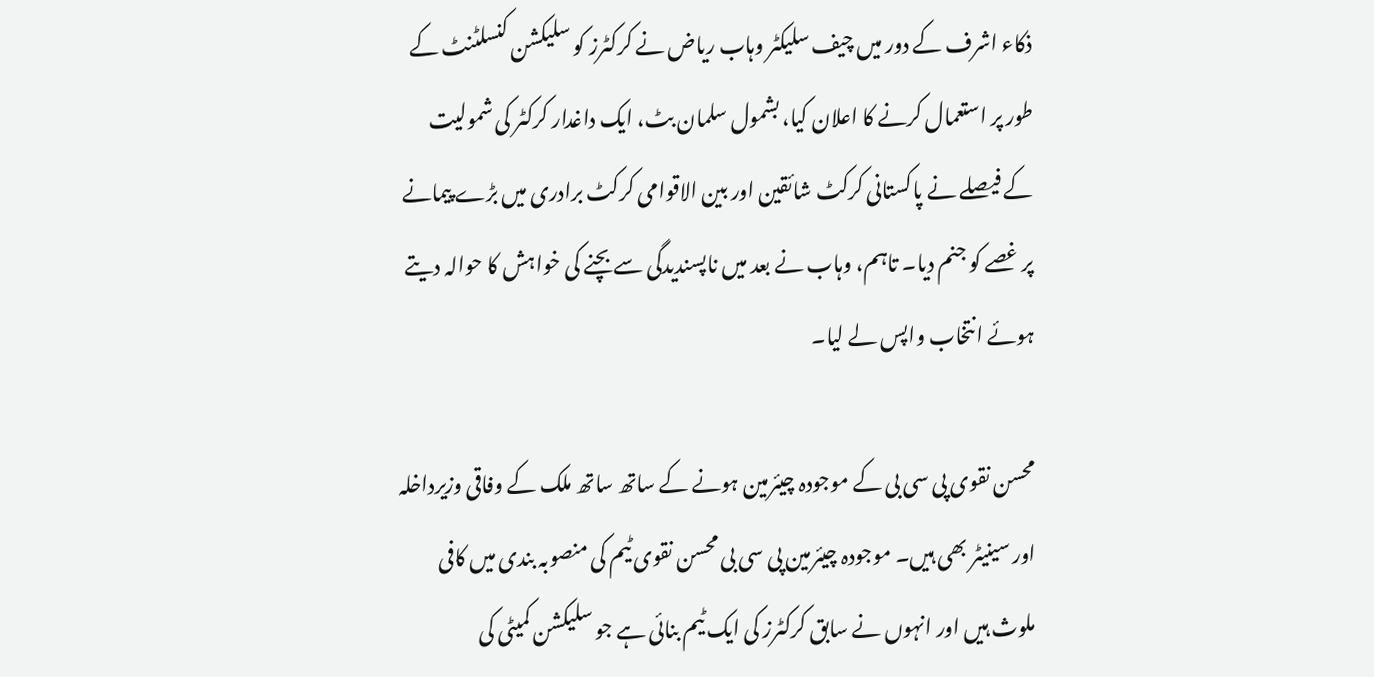ذکاء اشرف کے دور میں چیف سلیکٹر وہاب ریاض نے کرکٹرز کو سلیکشن کنسلٹنٹ کے طور پر استعمال کرنے کا اعلان کیا، بشمول سلمان بٹ، ایک داغدار کرکٹر کی شمولیت کے فیصلے نے پاکستانی کرکٹ شائقین اور بین الاقوامی کرکٹ برادری میں بڑے پیمانے پر غصے کو جنم دیا۔ تاہم، وہاب نے بعد میں ناپسندیدگی سے بچنے کی خواہش کا حوالہ دیتے ہوئے انتخاب واپس لے لیا۔

محسن نقوی پی سی بی کے موجودہ چیئرمین ہونے کے ساتھ ساتھ ملک کے وفاقی وزیرداخلہ اور سینیٹر بھی ہیں۔ موجودہ چیئرمین پی سی بی محسن نقوی ٹیم کی منصوبہ بندی میں کافی ملوث ہیں اور انہوں نے سابق کرکٹرز کی ایک ٹیم بنائی ہے جو سلیکشن کمیٹی کی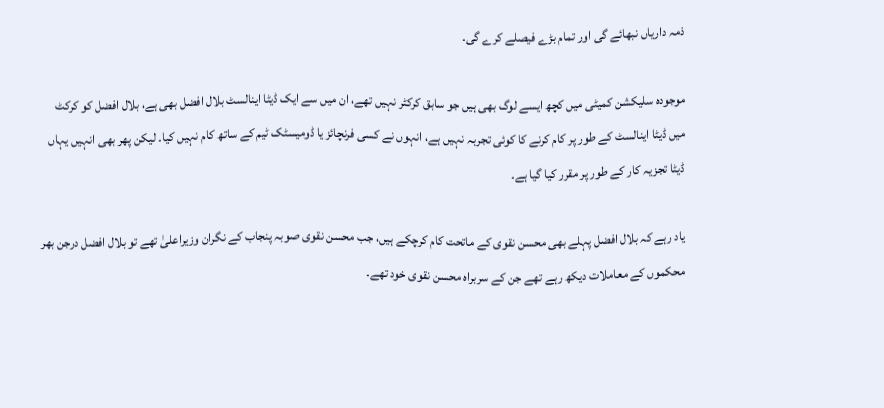ذمہ داریاں نبھائے گی اور تمام بڑے فیصلے کرے گی۔

موجودہ سلیکشن کمیٹی میں کچھ ایسے لوگ بھی ہیں جو سابق کرکٹر نہیں تھے، ان میں سے ایک ڈیٹا اینالسٹ بلال افضل بھی ہے، بلال افضل کو کرکٹ میں ڈیٹا اینالسٹ کے طور پر کام کرنے کا کوئی تجربہ نہیں ہے، انہوں نے کسی فرنچائز یا ڈومیسٹک ٹیم کے ساتھ کام نہیں کیا۔ لیکن پھر بھی انہیں یہاں ڈیٹا تجزیہ کار کے طور پر مقرر کیا گیا ہے۔

یاد رہے کہ بلال افضل پہلے بھی محسن نقوی کے ماتحت کام کرچکے ہیں، جب محسن نقوی صوبہ پنجاب کے نگران وزیراعلیٰ تھے تو بلال افضل درجن بھر محکموں کے معاملات دیکھ رہے تھے جن کے سربراہ محسن نقوی خود تھے۔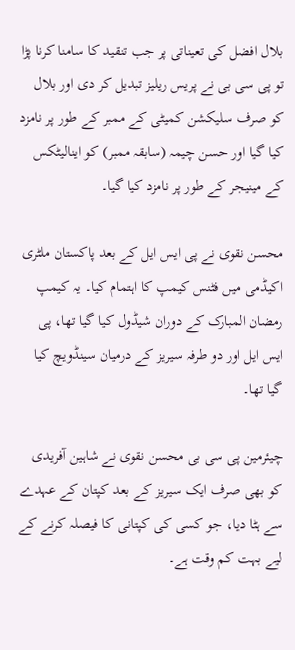بلال افضل کی تعیناتی پر جب تنقید کا سامنا کرنا پڑا تو پی سی بی نے پریس ریلیز تبدیل کر دی اور بلال کو صرف سلیکشن کمیٹی کے ممبر کے طور پر نامزد کیا گیا اور حسن چیمہ (سابقہ ممبر) کو اینالیٹکس کے مینیجر کے طور پر نامزد کیا گیا۔

محسن نقوی نے پی ایس ایل کے بعد پاکستان ملٹری اکیڈمی میں فٹنس کیمپ کا اہتمام کیا۔ یہ کیمپ رمضان المبارک کے دوران شیڈول کیا گیا تھا، پی ایس ایل اور دو طرفہ سیریز کے درمیان سینڈویچ کیا گیا تھا۔

چیئرمین پی سی بی محسن نقوی نے شاہین آفریدی کو بھی صرف ایک سیریز کے بعد کپتان کے عہدے سے ہٹا دیا، جو کسی کی کپتانی کا فیصلہ کرنے کے لیے بہت کم وقت ہے۔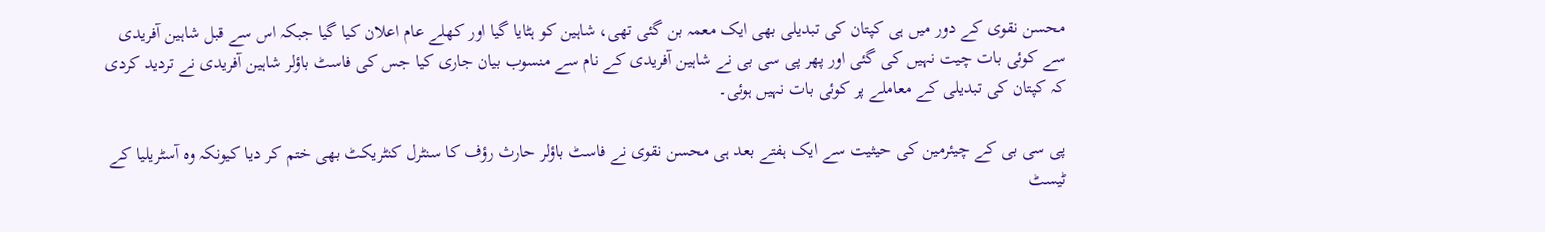محسن نقوی کے دور میں ہی کپتان کی تبدیلی بھی ایک معمہ بن گئی تھی، شاہین کو ہٹایا گیا اور کھلے عام اعلان کیا گیا جبکہ اس سے قبل شاہین آفریدی سے کوئی بات چیت نہیں کی گئی اور پھر پی سی بی نے شاہین آفریدی کے نام سے منسوب بیان جاری کیا جس کی فاسٹ باؤلر شاہین آفریدی نے تردید کردی کہ کپتان کی تبدیلی کے معاملے پر کوئی بات نہیں ہوئی۔

پی سی بی کے چیئرمین کی حیثیت سے ایک ہفتے بعد ہی محسن نقوی نے فاسٹ باؤلر حارث رؤف کا سنٹرل کنٹریکٹ بھی ختم کر دیا کیونکہ وہ آسٹریلیا کے ٹیسٹ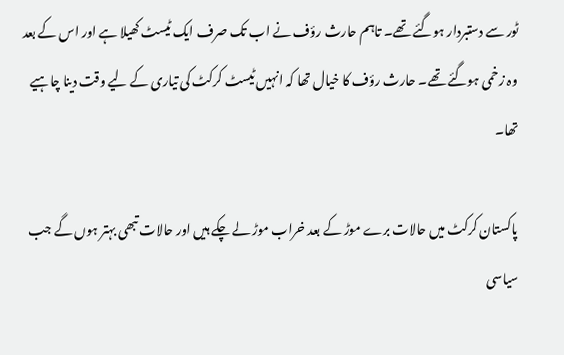ٹور سے دستبردار ہوگئے تھے۔ تاہم حارث رؤف نے اب تک صرف ایک ٹیسٹ کھیلا ہے اور اس کے بعد وہ زخمی ہوگئے تھے۔ حارث رؤف کا خیال تھا کہ انہیں ٹیسٹ کرکٹ کی تیاری کے لیے وقت دینا چاہیے تھا۔

پاکستان کرکٹ میں حالات برے موڑ کے بعد خراب موڑ لے چکے ہیں اور حالات تبھی بہتر ہوں گے جب سیاسی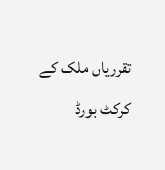تقرریاں ملک کے کرکٹ بورڈ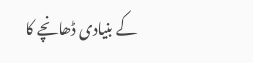کے بنیادی ڈھانچے کا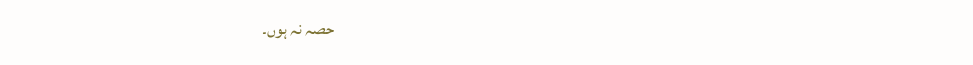حصہ نہ ہوں۔